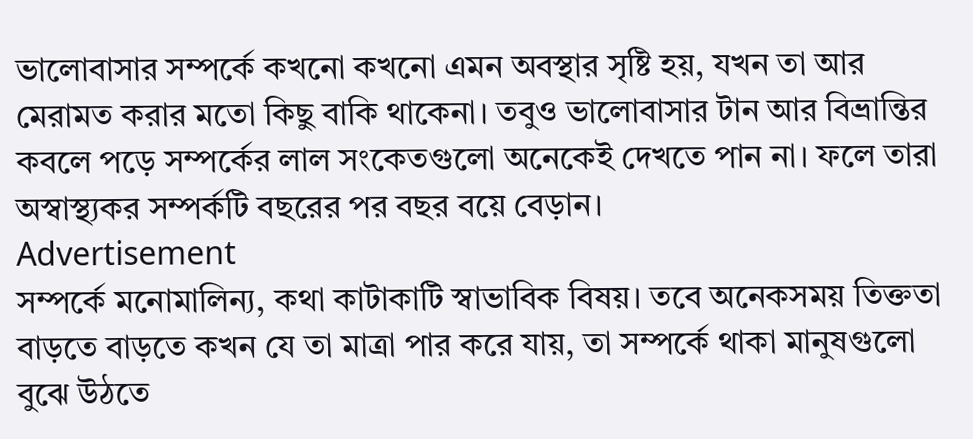ভালোবাসার সম্পর্কে কখনো কখনো এমন অবস্থার সৃষ্টি হয়, যখন তা আর মেরামত করার মতো কিছু বাকি থাকেনা। তবুও ভালোবাসার টান আর বিভ্রান্তির কবলে পড়ে সম্পর্কের লাল সংকেতগুলো অনেকেই দেখতে পান না। ফলে তারা অস্বাস্থ্যকর সম্পর্কটি বছরের পর বছর বয়ে বেড়ান।
Advertisement
সম্পর্কে মনোমালিন্য, কথা কাটাকাটি স্বাভাবিক বিষয়। তবে অনেকসময় তিক্ততা বাড়তে বাড়তে কখন যে তা মাত্রা পার করে যায়, তা সম্পর্কে থাকা মানুষগুলো বুঝে উঠতে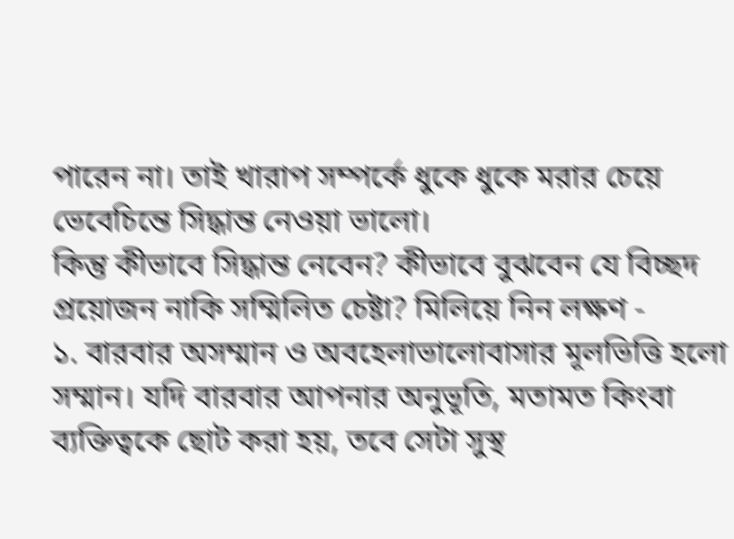পারেন না। তাই খারাপ সম্পর্কে ধুকে ধুকে মরার চেয়ে ভেবেচিন্তে সিদ্ধান্ত নেওয়া ভালো।
কিন্তু কীভাবে সিদ্ধান্ত নেবেন? কীভাবে বুঝবেন যে বিচ্ছদ প্রয়োজন নাকি সম্মিলিত চেষ্টা? মিলিয়ে নিন লক্ষণ -
১. বারবার অসম্মান ও অবহেলাভালোবাসার মূলভিত্তি হলো সম্মান। যদি বারবার আপনার অনুভূতি, মতামত কিংবা ব্যক্তিত্বকে ছোট করা হয়, তবে সেটা সুস্থ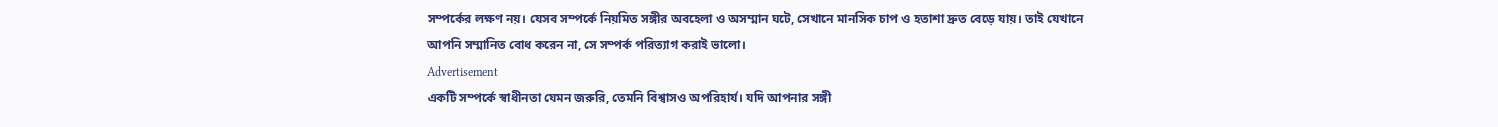সম্পর্কের লক্ষণ নয়। যেসব সম্পর্কে নিয়মিত সঙ্গীর অবহেলা ও অসম্মান ঘটে, সেখানে মানসিক চাপ ও হতাশা দ্রুত বেড়ে যায়। তাই যেখানে আপনি সম্মানিত বোধ করেন না, সে সম্পর্ক পরিত্যাগ করাই ভালো।
Advertisement
একটি সম্পর্কে স্বাধীনতা যেমন জরুরি, তেমনি বিশ্বাসও অপরিহার্য। যদি আপনার সঙ্গী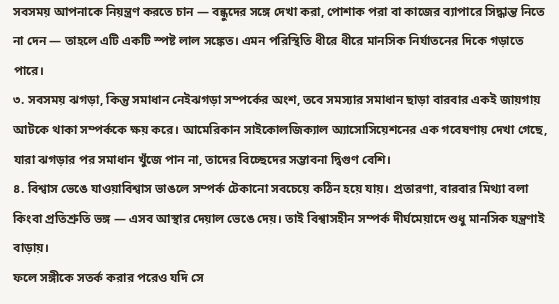সবসময় আপনাকে নিয়ন্ত্রণ করতে চান — বন্ধুদের সঙ্গে দেখা করা, পোশাক পরা বা কাজের ব্যাপারে সিদ্ধান্ত নিতে না দেন — তাহলে এটি একটি স্পষ্ট লাল সঙ্কেত। এমন পরিস্থিতি ধীরে ধীরে মানসিক নির্যাতনের দিকে গড়াতে পারে।
৩. সবসময় ঝগড়া, কিন্তু সমাধান নেইঝগড়া সম্পর্কের অংশ, তবে সমস্যার সমাধান ছাড়া বারবার একই জায়গায় আটকে থাকা সম্পর্ককে ক্ষয় করে। আমেরিকান সাইকোলজিক্যাল অ্যাসোসিয়েশনের এক গবেষণায় দেখা গেছে, যারা ঝগড়ার পর সমাধান খুঁজে পান না, তাদের বিচ্ছেদের সম্ভাবনা দ্বিগুণ বেশি।
৪. বিশ্বাস ভেঙে যাওয়াবিশ্বাস ভাঙলে সম্পর্ক টেকানো সবচেয়ে কঠিন হয়ে যায়। প্রতারণা, বারবার মিথ্যা বলা কিংবা প্রতিশ্রুতি ভঙ্গ — এসব আস্থার দেয়াল ভেঙে দেয়। তাই বিশ্বাসহীন সম্পর্ক দীর্ঘমেয়াদে শুধু মানসিক যন্ত্রণাই বাড়ায়।
ফলে সঙ্গীকে সতর্ক করার পরেও যদি সে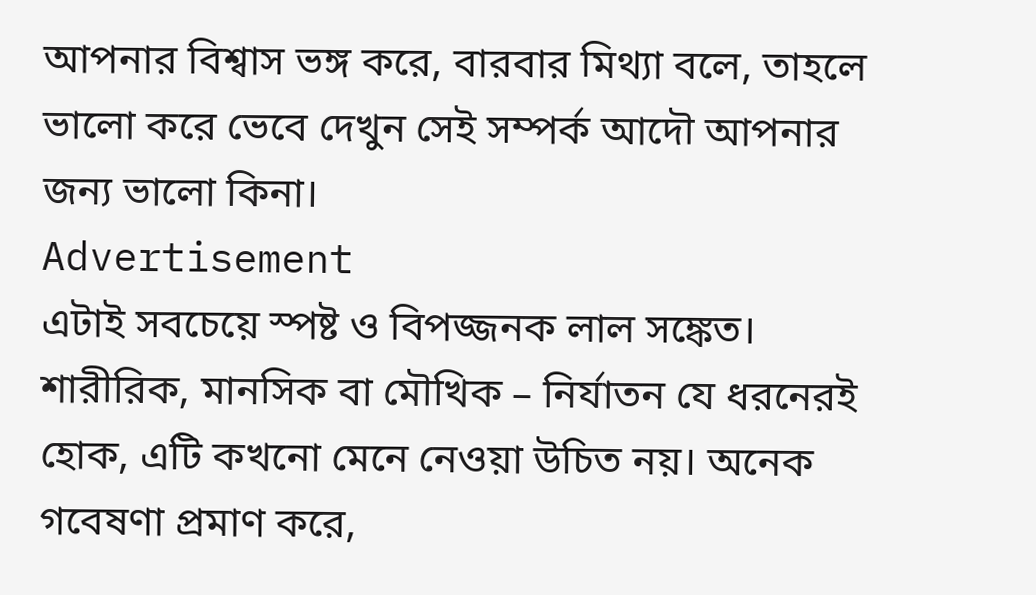আপনার বিশ্বাস ভঙ্গ করে, বারবার মিথ্যা বলে, তাহলে ভালো করে ভেবে দেখুন সেই সম্পর্ক আদৌ আপনার জন্য ভালো কিনা।
Advertisement
এটাই সবচেয়ে স্পষ্ট ও বিপজ্জনক লাল সঙ্কেত। শারীরিক, মানসিক বা মৌখিক – নির্যাতন যে ধরনেরই হোক, এটি কখনো মেনে নেওয়া উচিত নয়। অনেক গবেষণা প্রমাণ করে,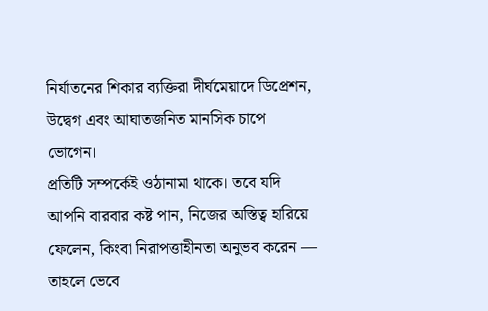নির্যাতনের শিকার ব্যক্তিরা দীর্ঘমেয়াদে ডিপ্রেশন, উদ্বেগ এবং আঘাতজনিত মানসিক চাপে ভোগেন।
প্রতিটি সম্পর্কেই ওঠানামা থাকে। তবে যদি আপনি বারবার কষ্ট পান, নিজের অস্তিত্ব হারিয়ে ফেলেন, কিংবা নিরাপত্তাহীনতা অনুভব করেন — তাহলে ভেবে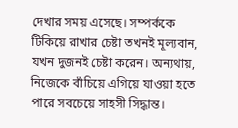দেখার সময় এসেছে। সম্পর্ককে টিকিয়ে রাখার চেষ্টা তখনই মূল্যবান, যখন দুজনই চেষ্টা করেন। অন্যথায়, নিজেকে বাঁচিয়ে এগিয়ে যাওয়া হতে পারে সবচেয়ে সাহসী সিদ্ধান্ত।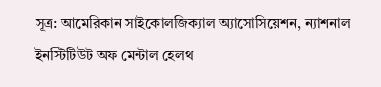সূত্র: আমেরিকান সাইকোলজিক্যাল অ্যাসোসিয়েশন, ন্যাশনাল ইনস্টিটিউট অফ মেন্টাল হেলথ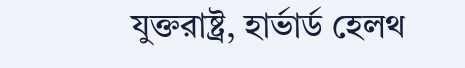যুক্তরাষ্ট্র, হার্ভার্ড হেলথ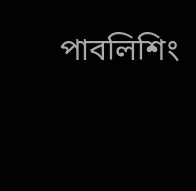পাবলিশিং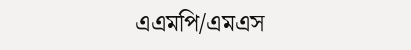এএমপি/এমএস